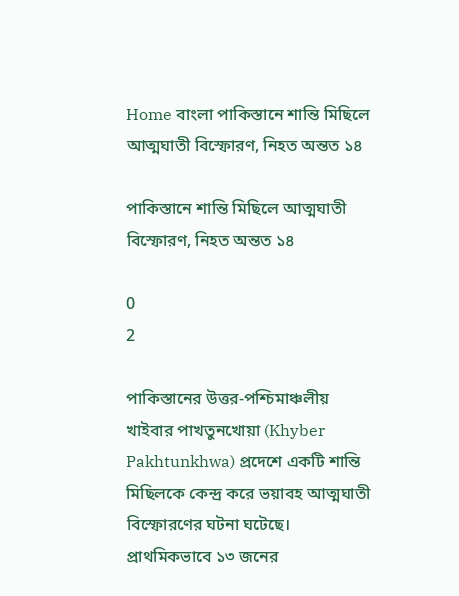Home বাংলা পাকিস্তানে শান্তি মিছিলে আত্মঘাতী বিস্ফোরণ, নিহত অন্তত ১৪

পাকিস্তানে শান্তি মিছিলে আত্মঘাতী বিস্ফোরণ, নিহত অন্তত ১৪

0
2

পাকিস্তানের উত্তর-পশ্চিমাঞ্চলীয় খাইবার পাখতুনখোয়া (Khyber Pakhtunkhwa) প্রদেশে একটি শান্তি মিছিলকে কেন্দ্র করে ভয়াবহ আত্মঘাতী বিস্ফোরণের ঘটনা ঘটেছে। প্রাথমিকভাবে ১৩ জনের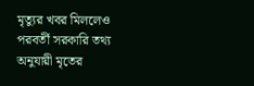মৃত্যুর খবর মিললেও পরবর্তী সরকারি তথ্য অনুযায়ী মৃতের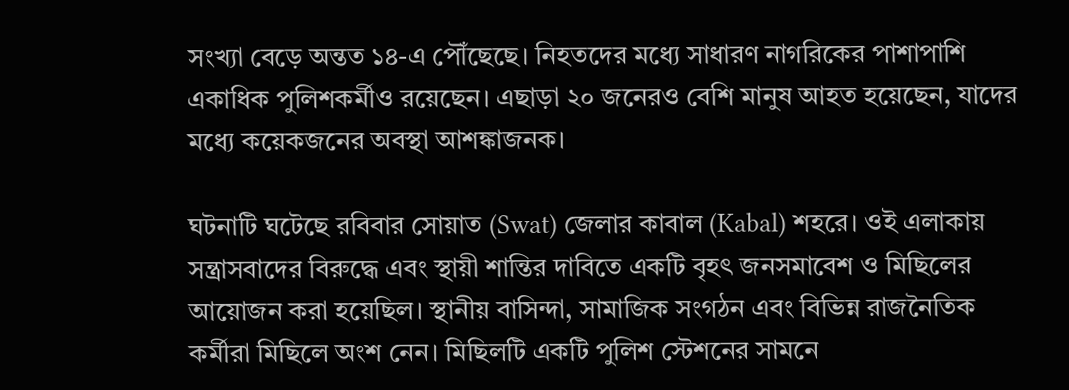সংখ্যা বেড়ে অন্তত ১৪-এ পৌঁছেছে। নিহতদের মধ্যে সাধারণ নাগরিকের পাশাপাশি একাধিক পুলিশকর্মীও রয়েছেন। এছাড়া ২০ জনেরও বেশি মানুষ আহত হয়েছেন, যাদের মধ্যে কয়েকজনের অবস্থা আশঙ্কাজনক।

ঘটনাটি ঘটেছে রবিবার সোয়াত (Swat) জেলার কাবাল (Kabal) শহরে। ওই এলাকায় সন্ত্রাসবাদের বিরুদ্ধে এবং স্থায়ী শান্তির দাবিতে একটি বৃহৎ জনসমাবেশ ও মিছিলের আয়োজন করা হয়েছিল। স্থানীয় বাসিন্দা, সামাজিক সংগঠন এবং বিভিন্ন রাজনৈতিক কর্মীরা মিছিলে অংশ নেন। মিছিলটি একটি পুলিশ স্টেশনের সামনে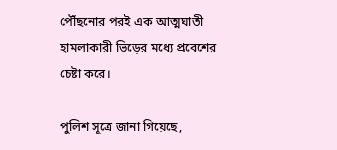পৌঁছনোর পরই এক আত্মঘাতী হামলাকারী ভিড়ের মধ্যে প্রবেশের চেষ্টা করে।

পুলিশ সূত্রে জানা গিয়েছে,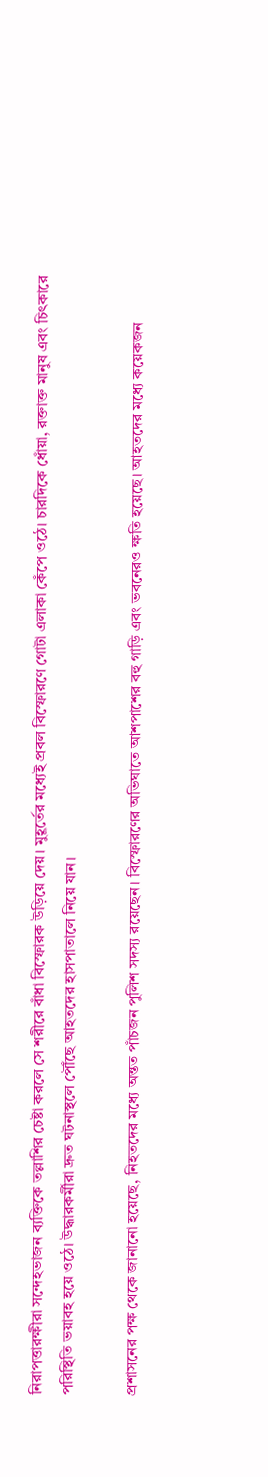নিরাপত্তারক্ষীরা সন্দেহভাজন ব্যক্তিকে তল্লাশির চেষ্টা করলে সে শরীরে বাঁধা বিস্ফোরক উড়িয়ে দেয়। মুহূর্তের মধ্যেই প্রবল বিস্ফোরণে গোটা এলাকা কেঁপে ওঠে। চারদিকে ধোঁয়া, রক্তাক্ত মানুষ এবং চিৎকারে পরিস্থিতি ভয়াবহ হয়ে ওঠে। উদ্ধারকর্মীরা দ্রুত ঘটনাস্থলে পৌঁছে আহতদের হাসপাতালে নিয়ে যান।

প্রশাসনের পক্ষ থেকে জানানো হয়েছে, নিহতদের মধ্যে অন্তত পাঁচজন পুলিশ সদস্য রয়েছেন। বিস্ফোরণের অভিঘাতে আশপাশের বহু গাড়ি এবং ভবনেরও ক্ষতি হয়েছে। আহতদের মধ্যে কয়েকজন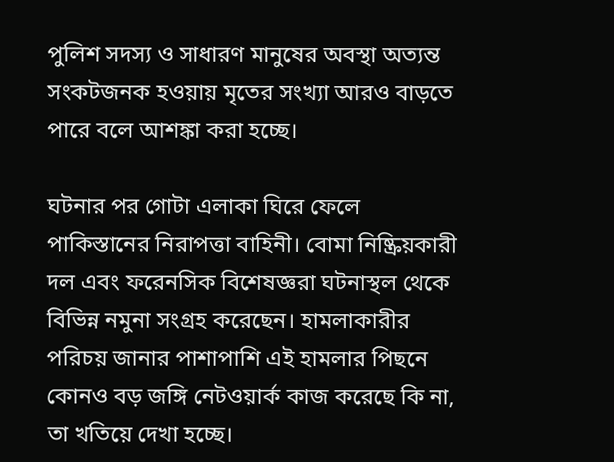পুলিশ সদস্য ও সাধারণ মানুষের অবস্থা অত্যন্ত সংকটজনক হওয়ায় মৃতের সংখ্যা আরও বাড়তে পারে বলে আশঙ্কা করা হচ্ছে।

ঘটনার পর গোটা এলাকা ঘিরে ফেলে পাকিস্তানের নিরাপত্তা বাহিনী। বোমা নিষ্ক্রিয়কারী দল এবং ফরেনসিক বিশেষজ্ঞরা ঘটনাস্থল থেকে বিভিন্ন নমুনা সংগ্রহ করেছেন। হামলাকারীর পরিচয় জানার পাশাপাশি এই হামলার পিছনে কোনও বড় জঙ্গি নেটওয়ার্ক কাজ করেছে কি না, তা খতিয়ে দেখা হচ্ছে।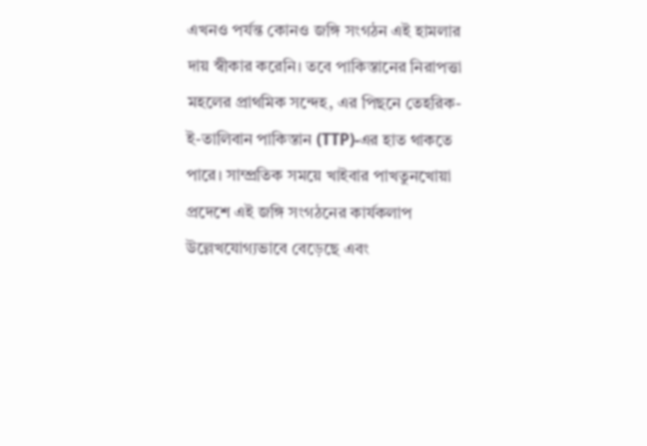এখনও পর্যন্ত কোনও জঙ্গি সংগঠন এই হামলার দায় স্বীকার করেনি। তবে পাকিস্তানের নিরাপত্তা মহলের প্রাথমিক সন্দেহ, এর পিছনে তেহরিক-ই-তালিবান পাকিস্তান (TTP)-এর হাত থাকতে পারে। সাম্প্রতিক সময়ে খাইবার পাখতুনখোয়া প্রদেশে এই জঙ্গি সংগঠনের কার্যকলাপ উল্লেখযোগ্যভাবে বেড়েছে এবং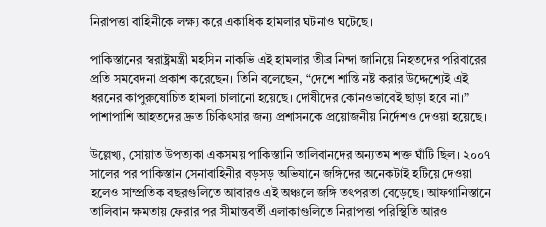নিরাপত্তা বাহিনীকে লক্ষ্য করে একাধিক হামলার ঘটনাও ঘটেছে।

পাকিস্তানের স্বরাষ্ট্রমন্ত্রী মহসিন নাকভি এই হামলার তীব্র নিন্দা জানিয়ে নিহতদের পরিবারের প্রতি সমবেদনা প্রকাশ করেছেন। তিনি বলেছেন, “দেশে শান্তি নষ্ট করার উদ্দেশ্যেই এই ধরনের কাপুরুষোচিত হামলা চালানো হয়েছে। দোষীদের কোনওভাবেই ছাড়া হবে না।” পাশাপাশি আহতদের দ্রুত চিকিৎসার জন্য প্রশাসনকে প্রয়োজনীয় নির্দেশও দেওয়া হয়েছে।

উল্লেখ্য, সোয়াত উপত্যকা একসময় পাকিস্তানি তালিবানদের অন্যতম শক্ত ঘাঁটি ছিল। ২০০৭ সালের পর পাকিস্তান সেনাবাহিনীর বড়সড় অভিযানে জঙ্গিদের অনেকটাই হটিয়ে দেওয়া হলেও সাম্প্রতিক বছরগুলিতে আবারও এই অঞ্চলে জঙ্গি তৎপরতা বেড়েছে। আফগানিস্তানে তালিবান ক্ষমতায় ফেরার পর সীমান্তবর্তী এলাকাগুলিতে নিরাপত্তা পরিস্থিতি আরও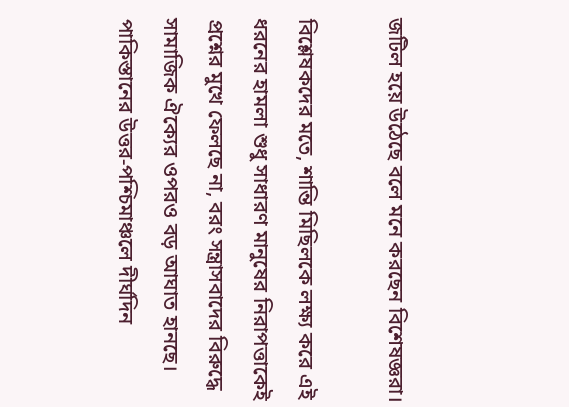জটিল হয়ে উঠেছে বলে মনে করছেন বিশেষজ্ঞরা।

বিশ্লেষকদের মতে, শান্তি মিছিলকে লক্ষ্য করে এই ধরনের হামলা শুধু সাধারণ মানুষের নিরাপত্তাকেই প্রশ্নের মুখে ফেলছে না, বরং সন্ত্রাসবাদের বিরুদ্ধে সামাজিক ঐক্যের ওপরও বড় আঘাত হানছে। পাকিস্তানের উত্তর-পশ্চিমাঞ্চলে দীর্ঘদিন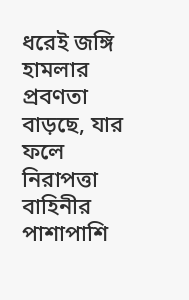ধরেই জঙ্গি হামলার প্রবণতা বাড়ছে, যার ফলে নিরাপত্তা বাহিনীর পাশাপাশি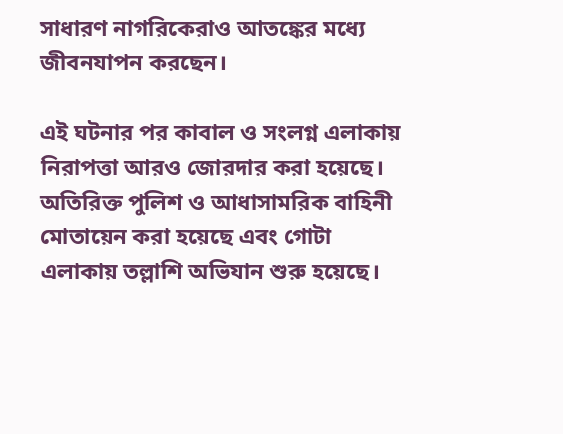সাধারণ নাগরিকেরাও আতঙ্কের মধ্যে জীবনযাপন করছেন।

এই ঘটনার পর কাবাল ও সংলগ্ন এলাকায় নিরাপত্তা আরও জোরদার করা হয়েছে। অতিরিক্ত পুলিশ ও আধাসামরিক বাহিনী মোতায়েন করা হয়েছে এবং গোটা এলাকায় তল্লাশি অভিযান শুরু হয়েছে।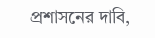প্রশাসনের দাবি,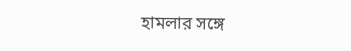হামলার সঙ্গে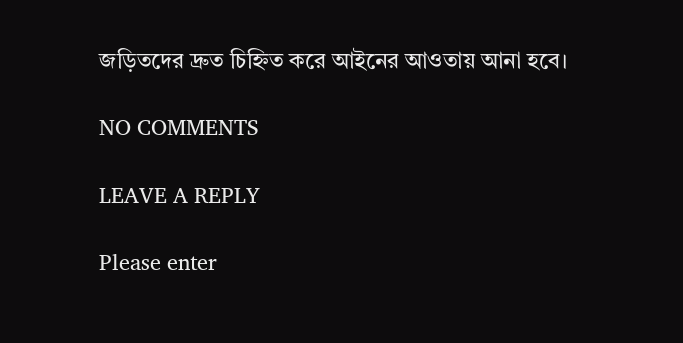জড়িতদের দ্রুত চিহ্নিত করে আইনের আওতায় আনা হবে।

NO COMMENTS

LEAVE A REPLY

Please enter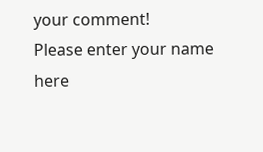your comment!
Please enter your name here